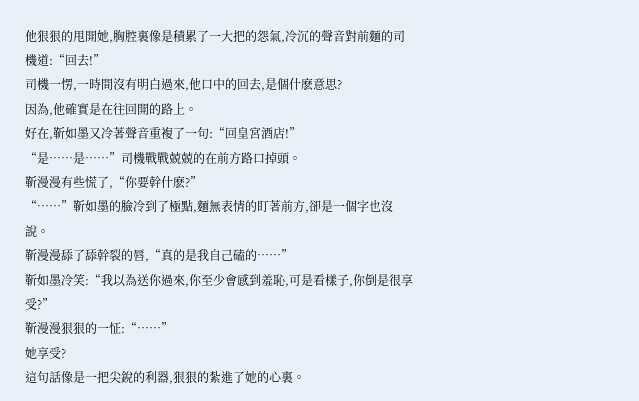他狠狠的甩開她,胸腔裏像是積累了一大把的怨氣,冷沉的聲音對前麵的司機道:“回去!”
司機一愣,一時間沒有明白過來,他口中的回去,是個什麽意思?
因為,他確實是在往回開的路上。
好在,靳如墨又冷著聲音重複了一句:“回皇宮酒店!”
“是……是……”司機戰戰兢兢的在前方路口掉頭。
靳漫漫有些慌了,“你要幹什麽?”
“……”靳如墨的臉冷到了極點,麵無表情的盯著前方,卻是一個字也沒說。
靳漫漫舔了舔幹裂的唇,“真的是我自己磕的……”
靳如墨冷笑:“我以為送你過來,你至少會感到羞恥,可是看樣子,你倒是很享受?”
靳漫漫狠狠的一怔:“……”
她享受?
這句話像是一把尖銳的利器,狠狠的紮進了她的心裏。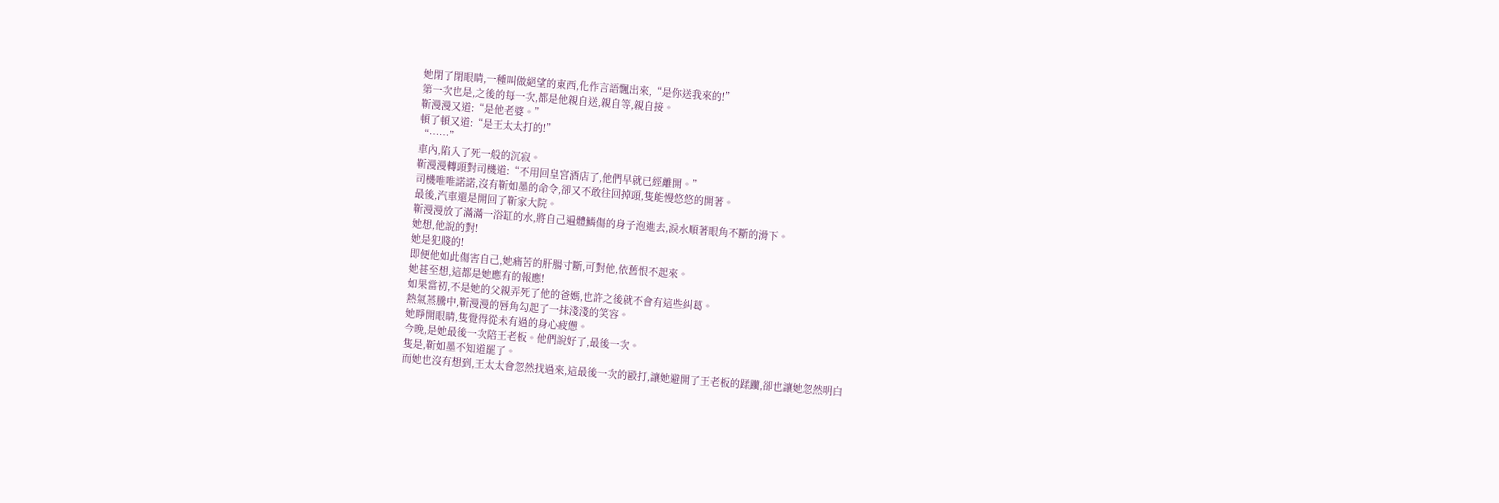她閉了閉眼睛,一種叫做絕望的東西,化作言語飄出來,“是你送我來的!”
第一次也是,之後的每一次,都是他親自送,親自等,親自接。
靳漫漫又道:“是他老婆。”
頓了頓又道:“是王太太打的!”
“……”
車內,陷入了死一般的沉寂。
靳漫漫轉頭對司機道:“不用回皇宮酒店了,他們早就已經離開。”
司機唯唯諾諾,沒有靳如墨的命令,卻又不敢往回掉頭,隻能慢悠悠的開著。
最後,汽車還是開回了靳家大院。
靳漫漫放了滿滿一浴缸的水,將自己遍體鱗傷的身子泡進去,淚水順著眼角不斷的滑下。
她想,他說的對!
她是犯賤的!
即便他如此傷害自己,她痛苦的肝腸寸斷,可對他,依舊恨不起來。
她甚至想,這都是她應有的報應!
如果當初,不是她的父親弄死了他的爸媽,也許之後就不會有這些糾葛。
熱氣蒸騰中,靳漫漫的唇角勾起了一抹淺淺的笑容。
她睜開眼睛,隻覺得從未有過的身心疲憊。
今晚,是她最後一次陪王老板。他們說好了,最後一次。
隻是,靳如墨不知道罷了。
而她也沒有想到,王太太會忽然找過來,這最後一次的毆打,讓她避開了王老板的蹂躪,卻也讓她忽然明白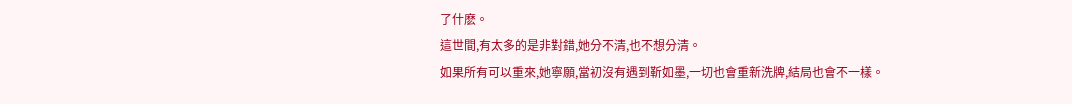了什麽。
這世間,有太多的是非對錯,她分不清,也不想分清。
如果所有可以重來,她寧願,當初沒有遇到靳如墨,一切也會重新洗牌,結局也會不一樣。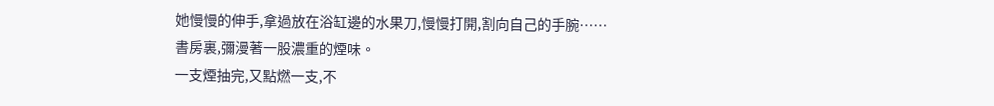她慢慢的伸手,拿過放在浴缸邊的水果刀,慢慢打開,割向自己的手腕……
書房裏,彌漫著一股濃重的煙味。
一支煙抽完,又點燃一支,不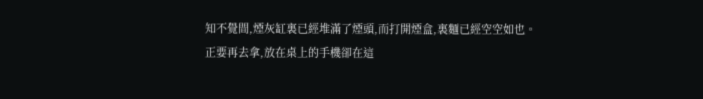知不覺間,煙灰缸裏已經堆滿了煙頭,而打開煙盒,裏麵已經空空如也。
正要再去拿,放在桌上的手機卻在這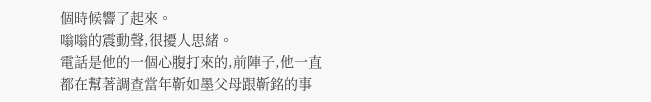個時候響了起來。
嗡嗡的震動聲,很擾人思緒。
電話是他的一個心腹打來的,前陣子,他一直都在幫著調查當年靳如墨父母跟靳銘的事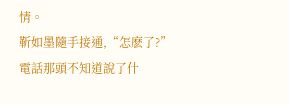情。
靳如墨隨手接通,“怎麽了?”
電話那頭不知道說了什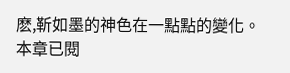麽,靳如墨的神色在一點點的變化。
本章已閱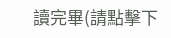讀完畢(請點擊下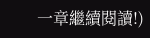一章繼續閱讀!)